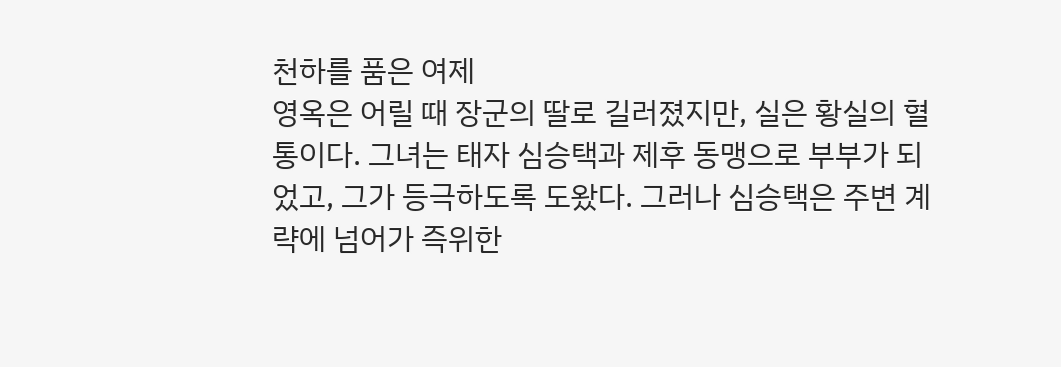천하를 품은 여제
영옥은 어릴 때 장군의 딸로 길러졌지만, 실은 황실의 혈통이다. 그녀는 태자 심승택과 제후 동맹으로 부부가 되었고, 그가 등극하도록 도왔다. 그러나 심승택은 주변 계략에 넘어가 즉위한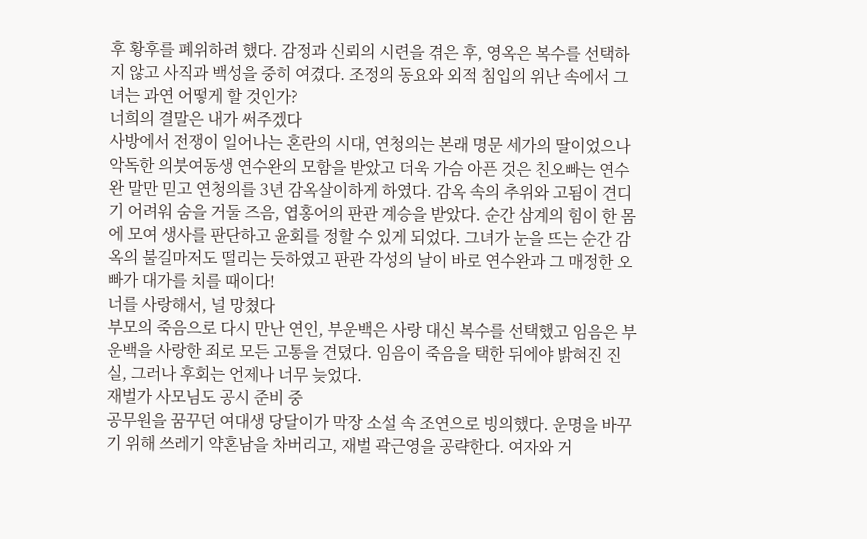후 황후를 폐위하려 했다. 감정과 신뢰의 시련을 겪은 후, 영옥은 복수를 선택하지 않고 사직과 백성을 중히 여겼다. 조정의 동요와 외적 침입의 위난 속에서 그녀는 과연 어떻게 할 것인가?
너희의 결말은 내가 써주겠다
사방에서 전쟁이 일어나는 혼란의 시대, 연청의는 본래 명문 세가의 딸이었으나 악독한 의붓여동생 연수완의 모함을 받았고 더욱 가슴 아픈 것은 친오빠는 연수완 말만 믿고 연청의를 3년 감옥살이하게 하였다. 감옥 속의 추위와 고됨이 견디기 어려워 숨을 거둘 즈음, 엽홍어의 판관 계승을 받았다. 순간 삼계의 힘이 한 몸에 모여 생사를 판단하고 윤회를 정할 수 있게 되었다. 그녀가 눈을 뜨는 순간 감옥의 불길마저도 떨리는 듯하였고 판관 각성의 날이 바로 연수완과 그 매정한 오빠가 대가를 치를 때이다!
너를 사랑해서, 널 망쳤다
부모의 죽음으로 다시 만난 연인, 부운백은 사랑 대신 복수를 선택했고 임음은 부운백을 사랑한 죄로 모든 고통을 견뎠다. 임음이 죽음을 택한 뒤에야 밝혀진 진실, 그러나 후회는 언제나 너무 늦었다.
재벌가 사모님도 공시 준비 중
공무원을 꿈꾸던 여대생 당달이가 막장 소설 속 조연으로 빙의했다. 운명을 바꾸기 위해 쓰레기 약혼남을 차버리고, 재벌 곽근영을 공략한다. 여자와 거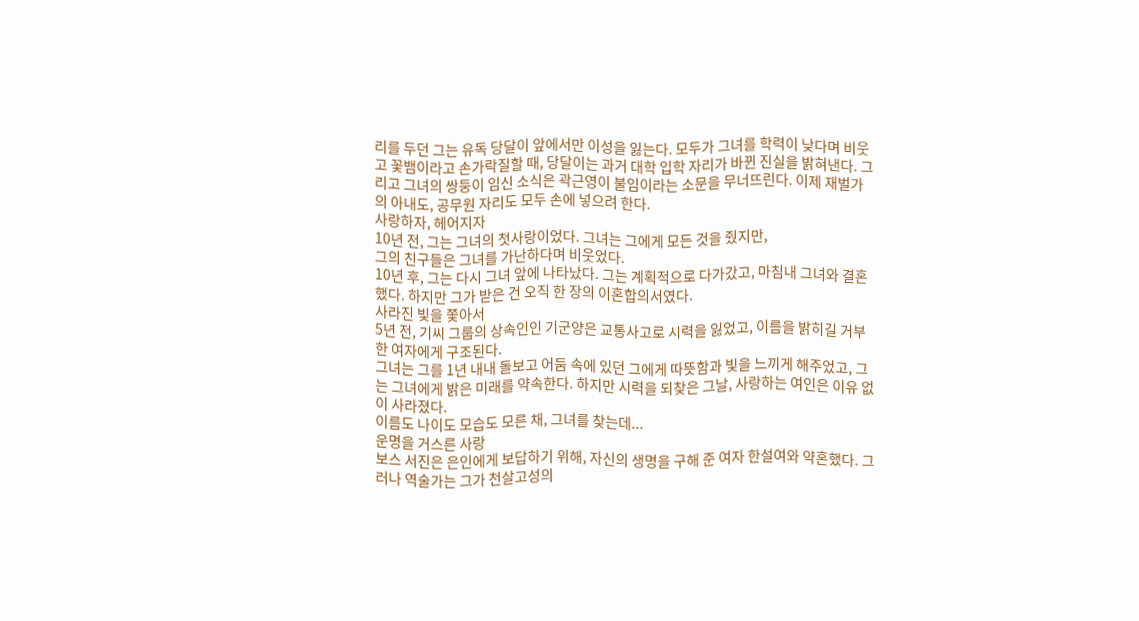리를 두던 그는 유독 당달이 앞에서만 이성을 잃는다. 모두가 그녀를 학력이 낮다며 비웃고 꽃뱀이라고 손가락질할 때, 당달이는 과거 대학 입학 자리가 바뀐 진실을 밝혀낸다. 그리고 그녀의 쌍둥이 임신 소식은 곽근영이 불임이라는 소문을 무너뜨린다. 이제 재벌가의 아내도, 공무원 자리도 모두 손에 넣으려 한다.
사랑하자, 헤어지자
10년 전, 그는 그녀의 첫사랑이었다. 그녀는 그에게 모든 것을 줬지만,
그의 친구들은 그녀를 가난하다며 비웃었다.
10년 후, 그는 다시 그녀 앞에 나타났다. 그는 계획적으로 다가갔고, 마침내 그녀와 결혼했다. 하지만 그가 받은 건 오직 한 장의 이혼합의서였다.
사라진 빛을 쫓아서
5년 전, 기씨 그룹의 상속인인 기군양은 교통사고로 시력을 잃었고, 이름을 밝히길 거부한 여자에게 구조된다.
그녀는 그를 1년 내내 돌보고 어둠 속에 있던 그에게 따뜻함과 빛을 느끼게 해주었고, 그는 그녀에게 밝은 미래를 약속한다. 하지만 시력을 되찾은 그날, 사랑하는 여인은 이유 없이 사라졌다.
이름도 나이도 모습도 모른 채, 그녀를 찾는데...
운명을 거스른 사랑
보스 서진은 은인에게 보답하기 위해, 자신의 생명을 구해 준 여자 한설여와 약혼했다. 그러나 역술가는 그가 천살고성의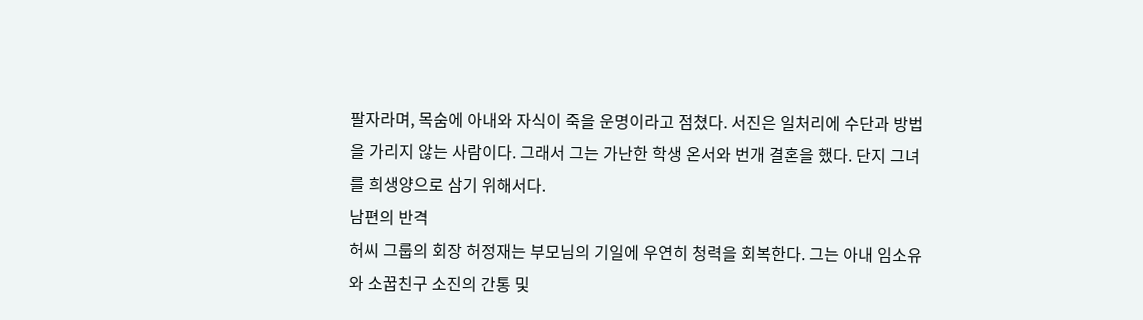팔자라며, 목숨에 아내와 자식이 죽을 운명이라고 점쳤다. 서진은 일처리에 수단과 방법을 가리지 않는 사람이다. 그래서 그는 가난한 학생 온서와 번개 결혼을 했다. 단지 그녀를 희생양으로 삼기 위해서다.
남편의 반격
허씨 그룹의 회장 허정재는 부모님의 기일에 우연히 청력을 회복한다. 그는 아내 임소유와 소꿉친구 소진의 간통 및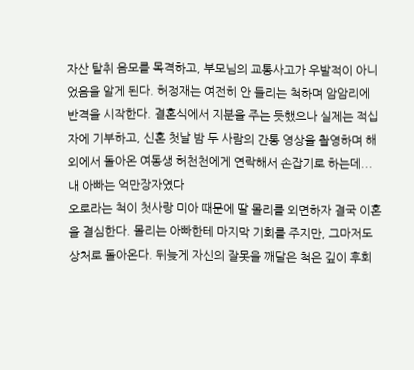자산 탈취 음모를 목격하고, 부모님의 교통사고가 우발적이 아니었음을 알게 된다. 허정재는 여전히 안 들리는 척하며 암암리에 반격을 시작한다. 결혼식에서 지분을 주는 듯했으나 실제는 적십자에 기부하고, 신혼 첫날 밤 두 사람의 간통 영상을 촬영하며 해외에서 돌아온 여동생 허천천에게 연락해서 손잡기로 하는데...
내 아빠는 억만장자였다
오로라는 척이 첫사랑 미아 때문에 딸 몰리를 외면하자 결국 이혼을 결심한다. 몰리는 아빠한테 마지막 기회를 주지만, 그마저도 상처로 돌아온다. 뒤늦게 자신의 잘못을 깨달은 척은 깊이 후회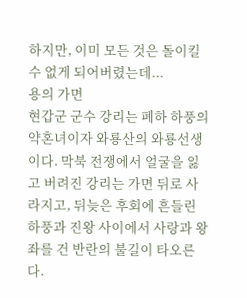하지만, 이미 모든 것은 돌이킬 수 없게 되어버렸는데...
용의 가면
현갑군 군수 강리는 폐하 하풍의 약혼녀이자 와룡산의 와룡선생이다. 막북 전쟁에서 얼굴을 잃고 버려진 강리는 가면 뒤로 사라지고, 뒤늦은 후회에 흔들린 하풍과 진왕 사이에서 사랑과 왕좌를 건 반란의 불길이 타오른다.